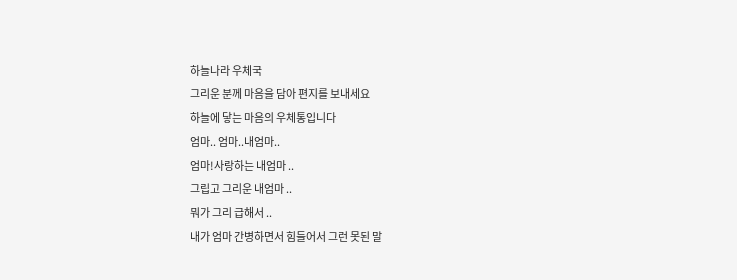하늘나라 우체국
그리운 분께 마음을 담아 편지를 보내세요
하늘에 닿는 마음의 우체통입니다
엄마.. 엄마..내엄마..
엄마!사랑하는 내엄마 ..
그립고 그리운 내엄마 ..
뭐가 그리 급해서 ..
내가 엄마 간병하면서 힘들어서 그런 못된 말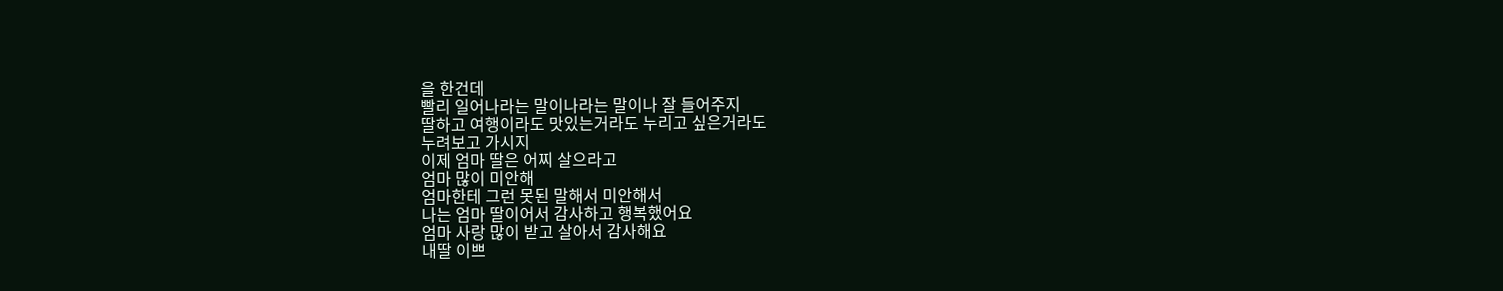을 한건데
빨리 일어나라는 말이나라는 말이나 잘 들어주지
딸하고 여행이라도 맛있는거라도 누리고 싶은거라도
누려보고 가시지
이제 엄마 딸은 어찌 살으라고
엄마 많이 미안해
엄마한테 그런 못된 말해서 미안해서
나는 엄마 딸이어서 감사하고 행복했어요
엄마 사랑 많이 받고 살아서 감사해요
내딸 이쁘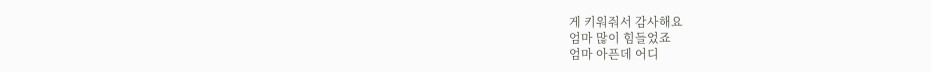게 키워줘서 감사해요
엄마 많이 힘들었죠
엄마 아픈데 어디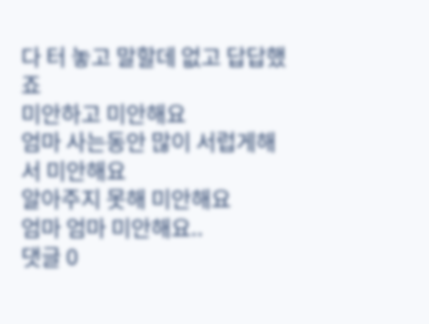다 터 놓고 말할데 없고 답답했죠
미안하고 미안해요
엄마 사는동안 많이 서럽게해서 미안해요
알아주지 못해 미안해요
엄마 엄마 미안해요..
댓글 0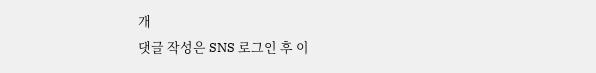개
댓글 작성은 SNS 로그인 후 이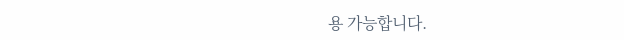용 가능합니다.